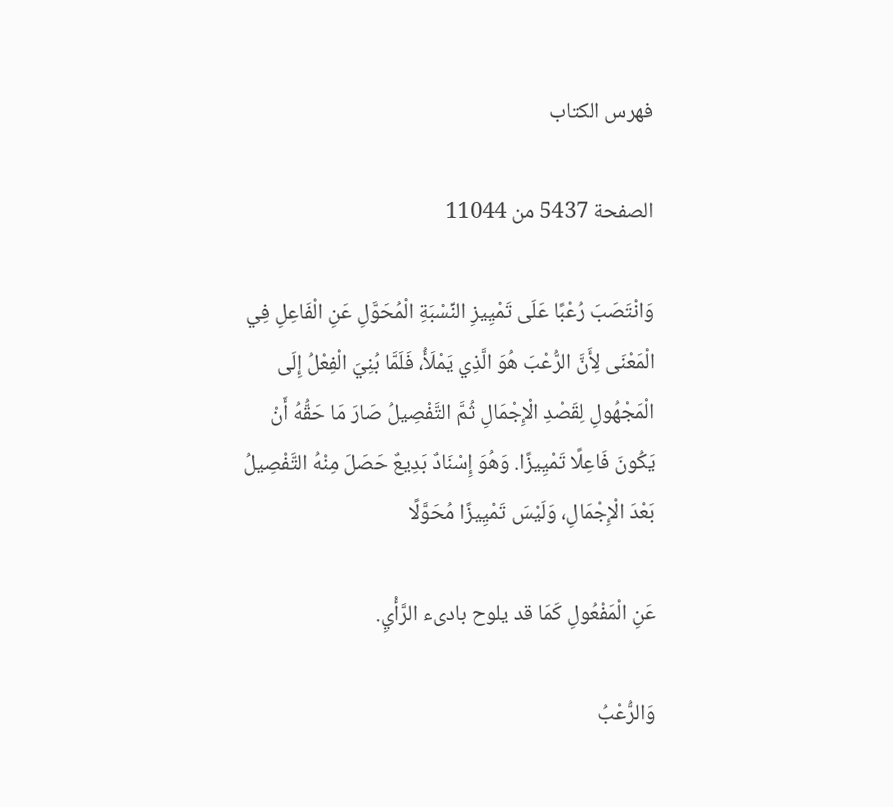فهرس الكتاب

الصفحة 5437 من 11044

وَانْتَصَبَ رُعْبًا عَلَى تَمْيِيزِ النِّسْبَةِ الْمُحَوَّلِ عَنِ الْفَاعِلِ فِي الْمَعْنَى لِأَنَّ الرُّعْبَ هُوَ الَّذِي يَمْلَأُ، فَلَمَّا بُنِيَ الْفِعْلُ إِلَى الْمَجْهُولِ لِقَصْدِ الْإِجْمَالِ ثُمَّ التَّفْصِيلُ صَارَ مَا حَقُّهُ أَنْ يَكُونَ فَاعِلًا تَمْيِيزًا. وَهُوَ إِسْنَادٌ بَدِيعٌ حَصَلَ مِنْهُ التَّفْصِيلُ بَعْدَ الْإِجْمَالِ، وَلَيْسَ تَمْيِيزًا مُحَوَّلًا

عَنِ الْمَفْعُولِ كَمَا قد يلوح بادىء الرَّأْيِ.

وَالرُّعْبُ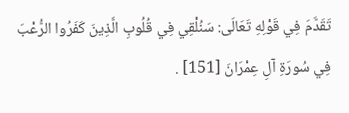تَقَدَّمَ فِي قَوْلِهِ تَعَالَى: سَنُلْقِي فِي قُلُوبِ الَّذِينَ كَفَرُوا الرُّعْبَ فِي سُورَةِ آلِ عِمْرَانَ [151] .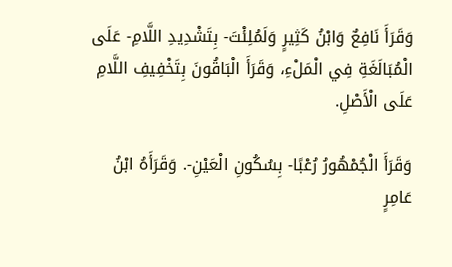وَقَرَأَ نَافِعٌ وَابْنُ كَثِيرٍ وَلَمُلِئْتَ- بِتَشْدِيدِ اللَّامِ- عَلَى الْمُبَالَغَةِ فِي الْمَلْءِ، وَقَرَأَ الْبَاقُونَ بِتَخْفِيفِ اللَّامِ عَلَى الْأَصْلِ.

وَقَرَأَ الْجُمْهُورُ رُعْبًا- بِسُكُونِ الْعَيْنِ-. وَقَرَأَهُ ابْنُ عَامِرٍ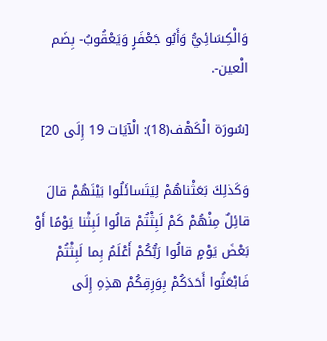وَالْكِسَائِيُّ وَأَبُو جَعْفَرٍ وَيَعْقُوبُ- بِضَم الْعين-.

[سُورَة الْكَهْف(18): الْآيَات 19 إِلَى 20]

وَكَذلِكَ بَعَثْناهُمْ لِيَتَسائَلُوا بَيْنَهُمْ قالَ قائِلٌ مِنْهُمْ كَمْ لَبِثْتُمْ قالُوا لَبِثْنا يَوْمًا أَوْ بَعْضَ يَوْمٍ قالُوا رَبُّكُمْ أَعْلَمُ بِما لَبِثْتُمْ فَابْعَثُوا أَحَدَكُمْ بِوَرِقِكُمْ هذِهِ إِلَى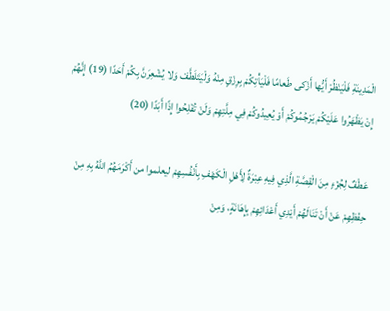الْمَدِينَةِ فَلْيَنْظُرْ أَيُّها أَزْكى طَعامًا فَلْيَأْتِكُمْ بِرِزْقٍ مِنْهُ وَلْيَتَلَطَّفْ وَلا يُشْعِرَنَّ بِكُمْ أَحَدًا (19) إِنَّهُمْ إِنْ يَظْهَرُوا عَلَيْكُمْ يَرْجُمُوكُمْ أَوْ يُعِيدُوكُمْ فِي مِلَّتِهِمْ وَلَنْ تُفْلِحُوا إِذًا أَبَدًا (20)

عَطْفٌ لِجُزْءٍ مِنَ الْقِصَّةِ الَّذِي فِيهِ عِبْرَةٌ لِأَهْلِ الْكَهْفِ بِأَنْفُسِهِمْ ليعلموا من أَكْرَمَهُمُ اللَّهُ بِهِ مِنْ حِفْظِهِمْ عَنْ أَنْ تَنَالَهُمْ أَيْدِي أَعْدَائِهِمْ بِإِهَانَةٍ، وَمِنْ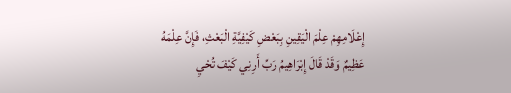إِعْلَامِهِمْ عِلْمَ الْيَقِينِ بِبَعْضِ كَيْفِيَّةِ الْبَعْثِ، فَإِنَّ عِلْمَهُ عَظِيمٌ وَقَدْ قَالَ إِبْرَاهِيمُ رَبِّ أَرِنِي كَيْفَ تُحْيِ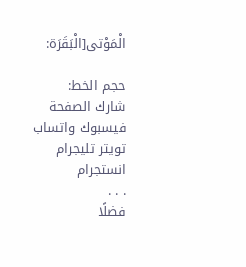الْمَوْتى[الْبَقَرَة:

حجم الخط:
شارك الصفحة
فيسبوك واتساب تويتر تليجرام انستجرام
. . .
فضلًا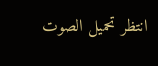انتظر تحميل الصوت